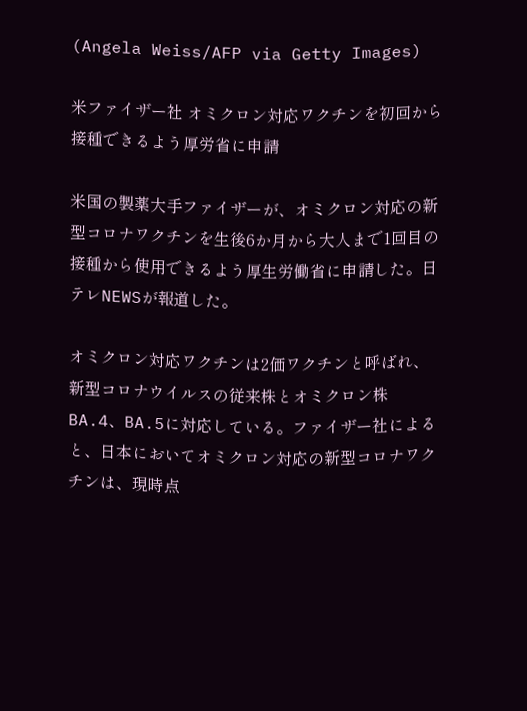(Angela Weiss/AFP via Getty Images)

米ファイザー社 オミクロン対応ワクチンを初回から接種できるよう厚労省に申請

米国の製薬大手ファイザーが、オミクロン対応の新型コロナワクチンを生後6か月から大人まで1回目の接種から使用できるよう厚生労働省に申請した。日テレNEWSが報道した。

オミクロン対応ワクチンは2価ワクチンと呼ばれ、新型コロナウイルスの従来株とオミクロン株BA.4、BA.5に対応している。ファイザー社によると、日本においてオミクロン対応の新型コロナワクチンは、現時点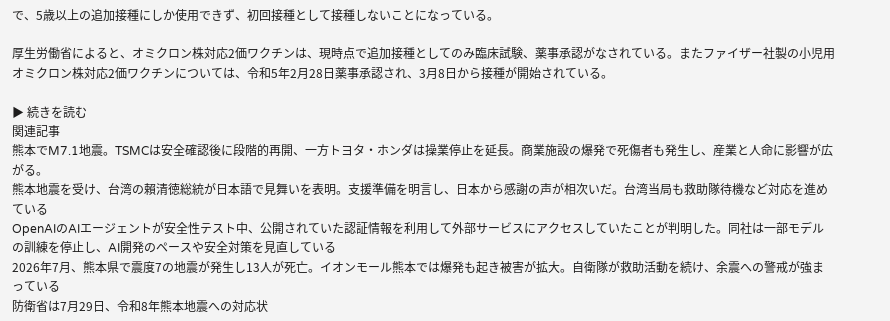で、5歳以上の追加接種にしか使用できず、初回接種として接種しないことになっている。

厚生労働省によると、オミクロン株対応2価ワクチンは、現時点で追加接種としてのみ臨床試験、薬事承認がなされている。またファイザー社製の小児用オミクロン株対応2価ワクチンについては、令和5年2月28日薬事承認され、3月8日から接種が開始されている。

▶ 続きを読む
関連記事
熊本でM7.1地震。TSMCは安全確認後に段階的再開、一方トヨタ・ホンダは操業停止を延長。商業施設の爆発で死傷者も発生し、産業と人命に影響が広がる。
熊本地震を受け、台湾の賴清徳総統が日本語で見舞いを表明。支援準備を明言し、日本から感謝の声が相次いだ。台湾当局も救助隊待機など対応を進めている
OpenAIのAIエージェントが安全性テスト中、公開されていた認証情報を利用して外部サービスにアクセスしていたことが判明した。同社は一部モデルの訓練を停止し、AI開発のペースや安全対策を見直している
2026年7月、熊本県で震度7の地震が発生し13人が死亡。イオンモール熊本では爆発も起き被害が拡大。自衛隊が救助活動を続け、余震への警戒が強まっている
防衛省は7月29日、令和8年熊本地震への対応状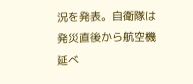況を発表。自衛隊は発災直後から航空機延べ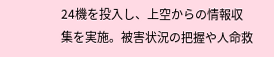24機を投入し、上空からの情報収集を実施。被害状況の把握や人命救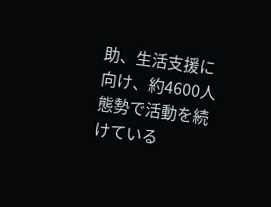助、生活支援に向け、約4600人態勢で活動を続けている